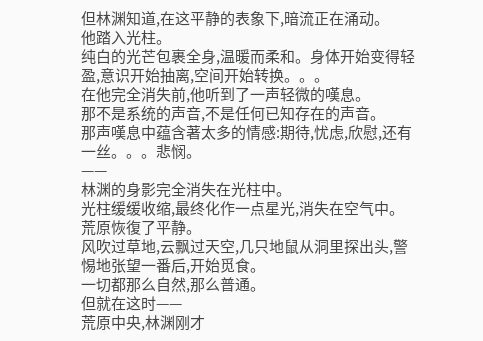但林渊知道,在这平静的表象下,暗流正在涌动。
他踏入光柱。
纯白的光芒包裹全身,温暖而柔和。身体开始变得轻盈,意识开始抽离,空间开始转换。。。
在他完全消失前,他听到了一声轻微的嘆息。
那不是系统的声音,不是任何已知存在的声音。
那声嘆息中蕴含著太多的情感:期待,忧虑,欣慰,还有一丝。。。悲悯。
——
林渊的身影完全消失在光柱中。
光柱缓缓收缩,最终化作一点星光,消失在空气中。
荒原恢復了平静。
风吹过草地,云飘过天空,几只地鼠从洞里探出头,警惕地张望一番后,开始觅食。
一切都那么自然,那么普通。
但就在这时——
荒原中央,林渊刚才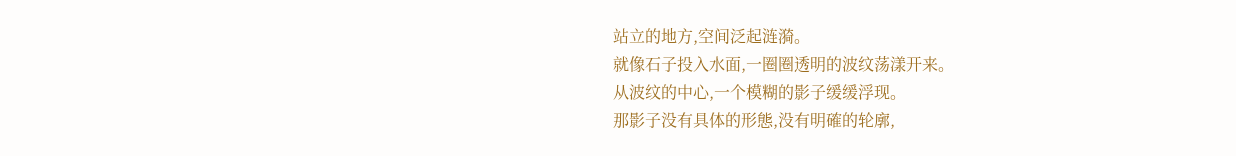站立的地方,空间泛起涟漪。
就像石子投入水面,一圈圈透明的波纹荡漾开来。
从波纹的中心,一个模糊的影子缓缓浮现。
那影子没有具体的形態,没有明確的轮廓,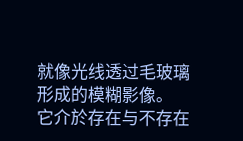就像光线透过毛玻璃形成的模糊影像。
它介於存在与不存在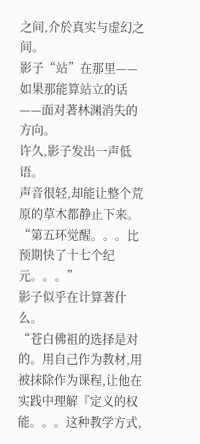之间,介於真实与虚幻之间。
影子“站”在那里——如果那能算站立的话——面对著林渊消失的方向。
许久,影子发出一声低语。
声音很轻,却能让整个荒原的草木都静止下来。
“第五环觉醒。。。比预期快了十七个纪元。。。”
影子似乎在计算著什么。
“苍白佛祖的选择是对的。用自己作为教材,用被抹除作为课程,让他在实践中理解『定义的权能。。。这种教学方式,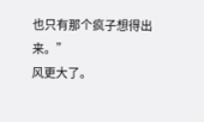也只有那个疯子想得出来。”
风更大了。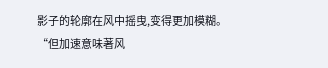影子的轮廓在风中摇曳,变得更加模糊。
“但加速意味著风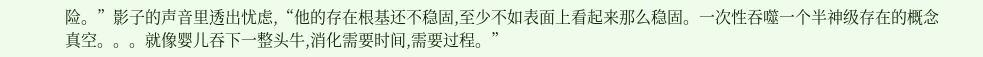险。”影子的声音里透出忧虑,“他的存在根基还不稳固,至少不如表面上看起来那么稳固。一次性吞噬一个半神级存在的概念真空。。。就像婴儿吞下一整头牛,消化需要时间,需要过程。”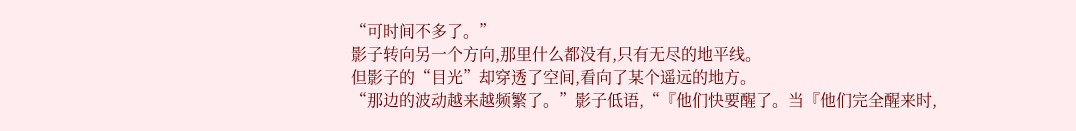“可时间不多了。”
影子转向另一个方向,那里什么都没有,只有无尽的地平线。
但影子的“目光”却穿透了空间,看向了某个遥远的地方。
“那边的波动越来越频繁了。”影子低语,“『他们快要醒了。当『他们完全醒来时,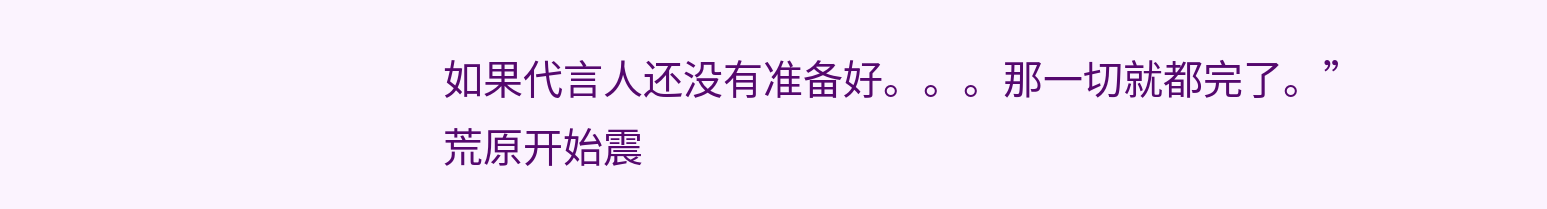如果代言人还没有准备好。。。那一切就都完了。”
荒原开始震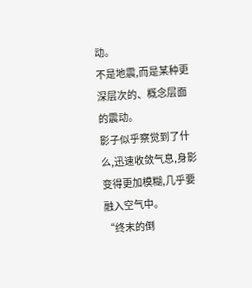动。
不是地震,而是某种更深层次的、概念层面的震动。
影子似乎察觉到了什么,迅速收敛气息,身影变得更加模糊,几乎要融入空气中。
“终末的倒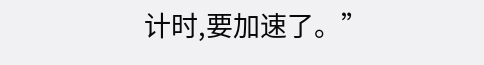计时,要加速了。”